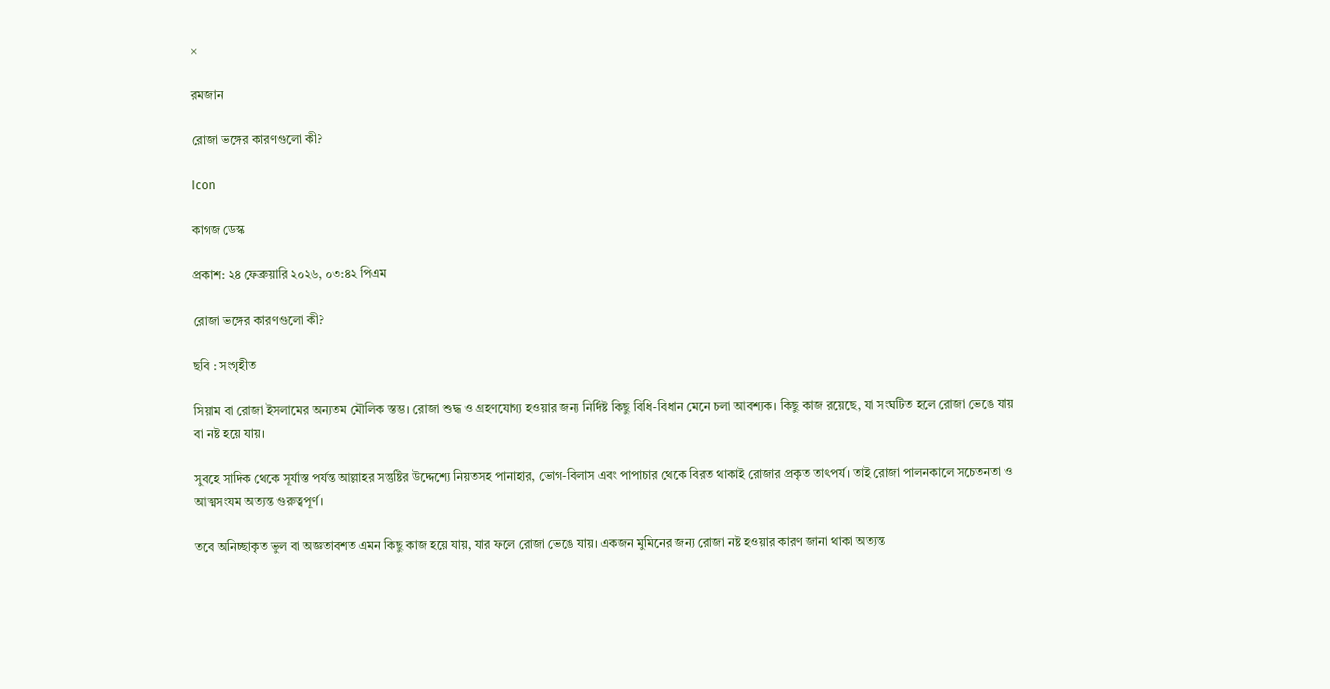×

রমজান

রোজা ভঙ্গের কারণগুলো কী?

Icon

কাগজ ডেস্ক

প্রকাশ: ২৪ ফেব্রুয়ারি ২০২৬, ০৩:৪২ পিএম

রোজা ভঙ্গের কারণগুলো কী?

ছবি : সংগৃহীত

সিয়াম বা রোজা ইসলামের অন্যতম মৌলিক স্তম্ভ। রোজা শুদ্ধ ও গ্রহণযোগ্য হওয়ার জন্য নির্দিষ্ট কিছু বিধি-বিধান মেনে চলা আবশ্যক। কিছু কাজ রয়েছে, যা সংঘটিত হলে রোজা ভেঙে যায় বা নষ্ট হয়ে যায়।

সুবহে সাদিক থেকে সূর্যাস্ত পর্যন্ত আল্লাহর সন্তুষ্টির উদ্দেশ্যে নিয়তসহ পানাহার, ভোগ-বিলাস এবং পাপাচার থেকে বিরত থাকাই রোজার প্রকৃত তাৎপর্য। তাই রোজা পালনকালে সচেতনতা ও আত্মসংযম অত্যন্ত গুরুত্বপূর্ণ।

তবে অনিচ্ছাকৃত ভুল বা অজ্ঞতাবশত এমন কিছু কাজ হয়ে যায়, যার ফলে রোজা ভেঙে যায়। একজন মুমিনের জন্য রোজা নষ্ট হওয়ার কারণ জানা থাকা অত্যন্ত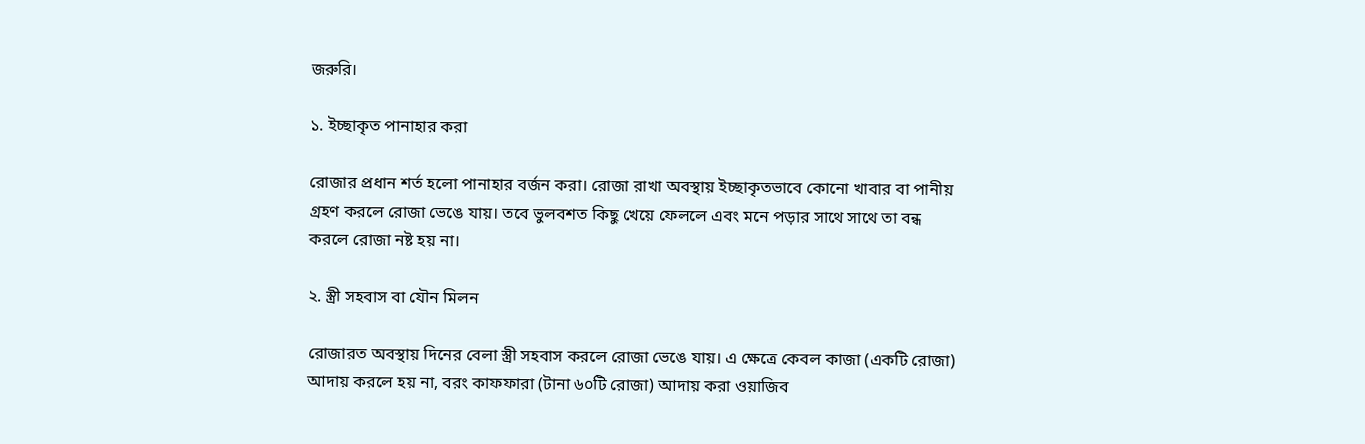জরুরি।

১. ইচ্ছাকৃত পানাহার করা

রোজার প্রধান শর্ত হলো পানাহার বর্জন করা। রোজা রাখা অবস্থায় ইচ্ছাকৃতভাবে কোনো খাবার বা পানীয় গ্রহণ করলে রোজা ভেঙে যায়। তবে ভুলবশত কিছু খেয়ে ফেললে এবং মনে পড়ার সাথে সাথে তা বন্ধ করলে রোজা নষ্ট হয় না।

২. স্ত্রী সহবাস বা যৌন মিলন

রোজারত অবস্থায় দিনের বেলা স্ত্রী সহবাস করলে রোজা ভেঙে যায়। এ ক্ষেত্রে কেবল কাজা (একটি রোজা) আদায় করলে হয় না, বরং কাফফারা (টানা ৬০টি রোজা) আদায় করা ওয়াজিব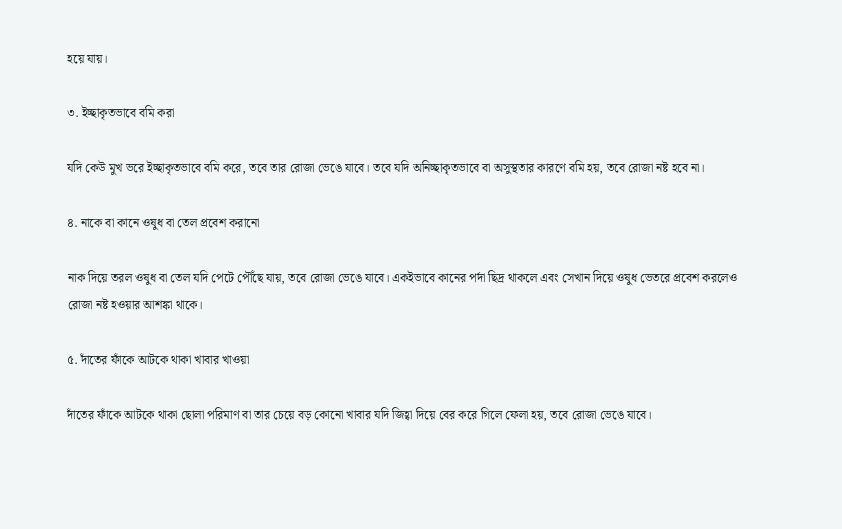হয়ে যায়।

৩. ইচ্ছাকৃতভাবে বমি করা

যদি কেউ মুখ ভরে ইচ্ছাকৃতভাবে বমি করে, তবে তার রোজা ভেঙে যাবে। তবে যদি অনিচ্ছাকৃতভাবে বা অসুস্থতার কারণে বমি হয়, তবে রোজা নষ্ট হবে না।

৪. নাকে বা কানে ওষুধ বা তেল প্রবেশ করানো

নাক দিয়ে তরল ওষুধ বা তেল যদি পেটে পৌঁছে যায়, তবে রোজা ভেঙে যাবে। একইভাবে কানের পর্দা ছিদ্র থাকলে এবং সেখান দিয়ে ওষুধ ভেতরে প্রবেশ করলেও রোজা নষ্ট হওয়ার আশঙ্কা থাকে।

৫. দাঁতের ফাঁকে আটকে থাকা খাবার খাওয়া

দাঁতের ফাঁকে আটকে থাকা ছোলা পরিমাণ বা তার চেয়ে বড় কোনো খাবার যদি জিহ্বা দিয়ে বের করে গিলে ফেলা হয়, তবে রোজা ভেঙে যাবে।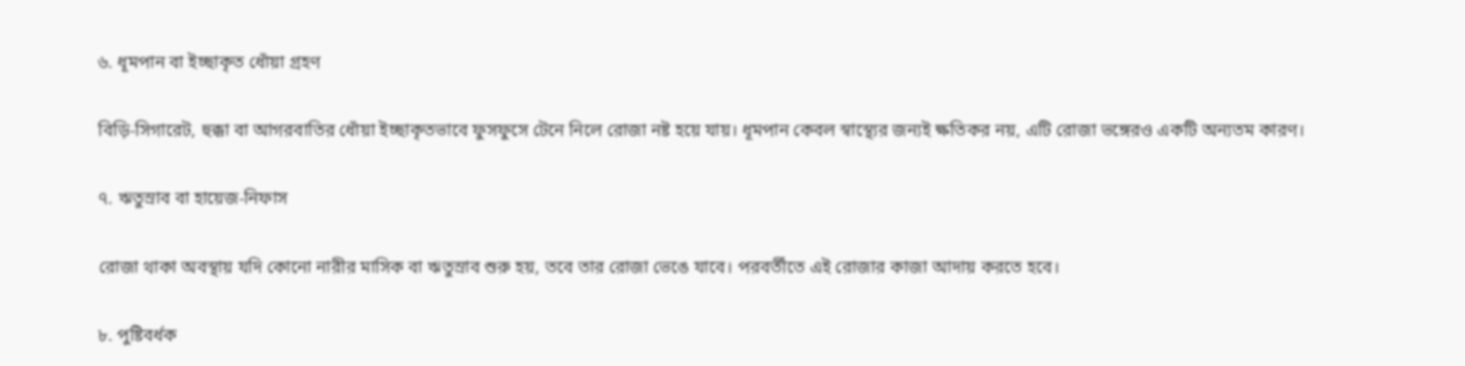৬. ধূমপান বা ইচ্ছাকৃত ধোঁয়া গ্রহণ

বিড়ি-সিগারেট, হুক্কা বা আগরবাতির ধোঁয়া ইচ্ছাকৃতভাবে ফুসফুসে টেনে নিলে রোজা নষ্ট হয়ে যায়। ধূমপান কেবল স্বাস্থ্যের জন্যই ক্ষতিকর নয়, এটি রোজা ভঙ্গেরও একটি অন্যতম কারণ।

৭. ঋতুস্রাব বা হায়েজ-নিফাস

রোজা থাকা অবস্থায় যদি কোনো নারীর মাসিক বা ঋতুস্রাব শুরু হয়, তবে তার রোজা ভেঙে যাবে। পরবর্তীতে এই রোজার কাজা আদায় করতে হবে।

৮. পুষ্টিবর্ধক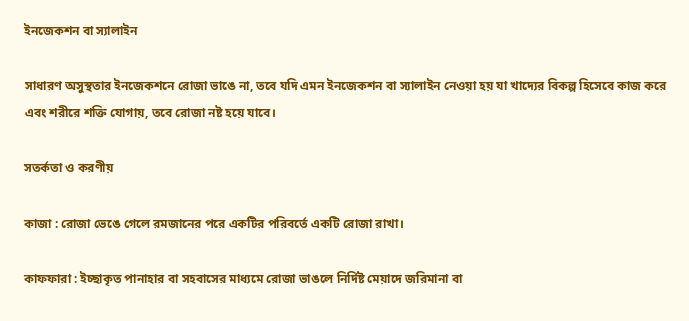ইনজেকশন বা স্যালাইন

সাধারণ অসুস্থতার ইনজেকশনে রোজা ভাঙে না, তবে যদি এমন ইনজেকশন বা স্যালাইন নেওয়া হয় যা খাদ্যের বিকল্প হিসেবে কাজ করে এবং শরীরে শক্তি যোগায়, তবে রোজা নষ্ট হয়ে যাবে।

সতর্কতা ও করণীয়

কাজা : রোজা ভেঙে গেলে রমজানের পরে একটির পরিবর্তে একটি রোজা রাখা।

কাফফারা : ইচ্ছাকৃত পানাহার বা সহবাসের মাধ্যমে রোজা ভাঙলে নির্দিষ্ট মেয়াদে জরিমানা বা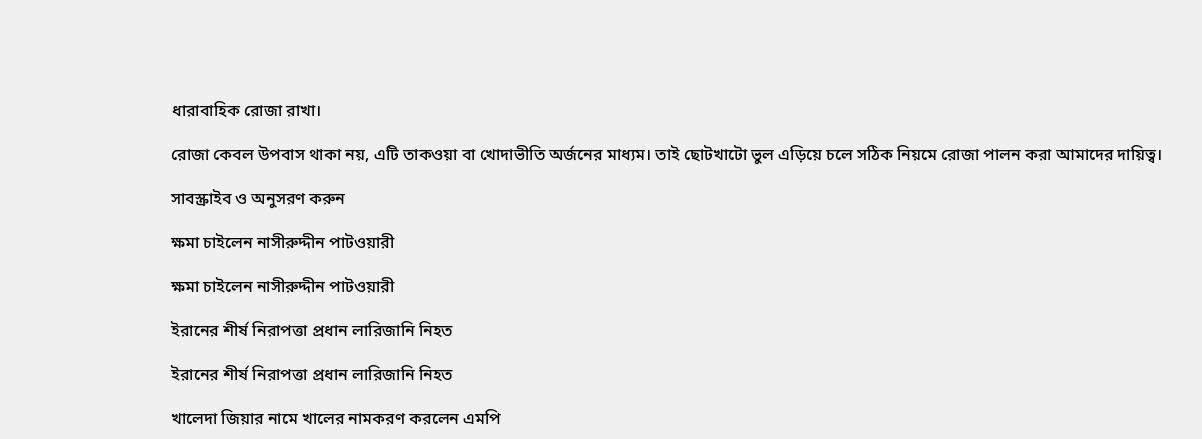ধারাবাহিক রোজা রাখা।

রোজা কেবল উপবাস থাকা নয়, এটি তাকওয়া বা খোদাভীতি অর্জনের মাধ্যম। তাই ছোটখাটো ভুল এড়িয়ে চলে সঠিক নিয়মে রোজা পালন করা আমাদের দায়িত্ব।

সাবস্ক্রাইব ও অনুসরণ করুন

ক্ষমা চাইলেন নাসীরুদ্দীন পাটওয়ারী

ক্ষমা চাইলেন নাসীরুদ্দীন পাটওয়ারী

ইরানের শীর্ষ নিরাপত্তা প্রধান লারিজানি নিহত

ইরানের শীর্ষ নিরাপত্তা প্রধান লারিজানি নিহত

খালেদা জিয়ার নামে খালের নামকরণ করলেন এমপি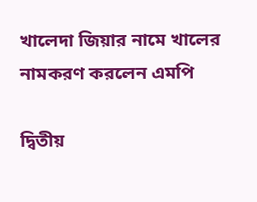খালেদা জিয়ার নামে খালের নামকরণ করলেন এমপি

দ্বিতীয়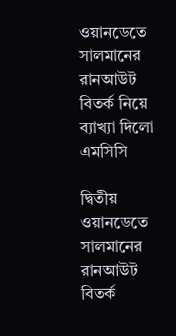ওয়ানডেতে সালমানের রানআউট বিতর্ক নিয়ে ব্যাখ্যা দিলো এমসিসি

দ্বিতীয় ওয়ানডেতে সালমানের রানআউট বিতর্ক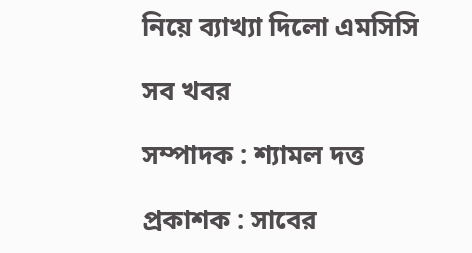নিয়ে ব্যাখ্যা দিলো এমসিসি

সব খবর

সম্পাদক : শ্যামল দত্ত

প্রকাশক : সাবের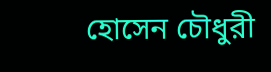হোসেন চৌধুরী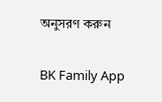অনুসরণ করুন

BK Family App